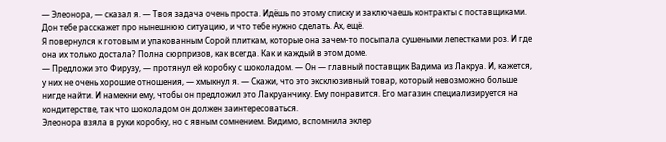— Элеонора, — сказал я. — Твоя задача очень проста. Идёшь по этому списку и заключаешь контракты с поставщиками. Дон тебе расскажет про нынешнюю ситуацию, и что тебе нужно сделать. Ах, ещё.
Я повернулся к готовым и упакованным Сорой плиткам, которые она зачем-то посыпала сушеными лепестками роз. И где она их только достала? Полна сюрпризов, как всегда. Как и каждый в этом доме.
— Предложи это Фирузу, — протянул ей коробку с шоколадом. — Он — главный поставщик Вадима из Лакруа. И, кажется, у них не очень хорошие отношения, — хмыкнул я. — Скажи, что это эксклюзивный товар, который невозможно больше нигде найти. И намекни ему, чтобы он предложил это Лакруанчику. Ему понравится. Его магазин специализируется на кондитерстве, так что шоколадом он должен заинтересоваться.
Элеонора взяла в руки коробку, но с явным сомнением. Видимо, вспомнила эклер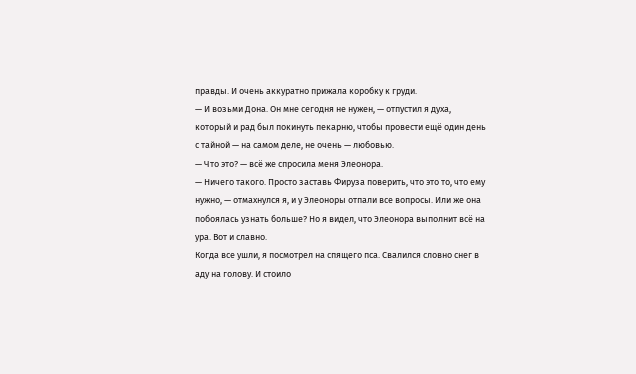правды. И очень аккуратно прижала коробку к груди.
— И возьми Дона. Он мне сегодня не нужен, — отпустил я духа, который и рад был покинуть пекарню, чтобы провести ещё один день с тайной — на самом деле, не очень — любовью.
— Что это? — всё же спросила меня Элеонора.
— Ничего такого. Просто заставь Фируза поверить, что это то, что ему нужно, — отмахнулся я, и у Элеоноры отпали все вопросы. Или же она побоялась узнать больше? Но я видел, что Элеонора выполнит всё на ура. Вот и славно.
Когда все ушли, я посмотрел на спящего пса. Свалился словно снег в аду на голову. И стоило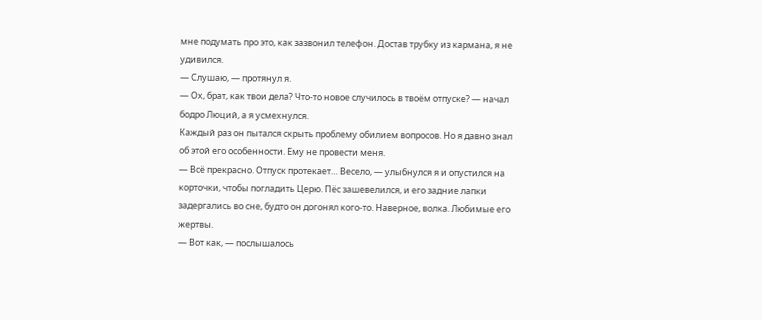мне подумать про это, как зазвонил телефон. Достав трубку из кармана, я не удивился.
— Слушаю, — протянул я.
— Ох, брат, как твои дела? Что-то новое случилось в твоём отпуске? — начал бодро Люций, а я усмехнулся.
Каждый раз он пытался скрыть проблему обилием вопросов. Но я давно знал об этой его особенности. Ему не провести меня.
— Всё прекрасно. Отпуск протекает… Весело, — улыбнулся я и опустился на корточки, чтобы погладить Церю. Пёс зашевелился, и его задние лапки задергались во сне, будто он догонял кого-то. Наверное, волка. Любимые его жертвы.
— Вот как, — послышалось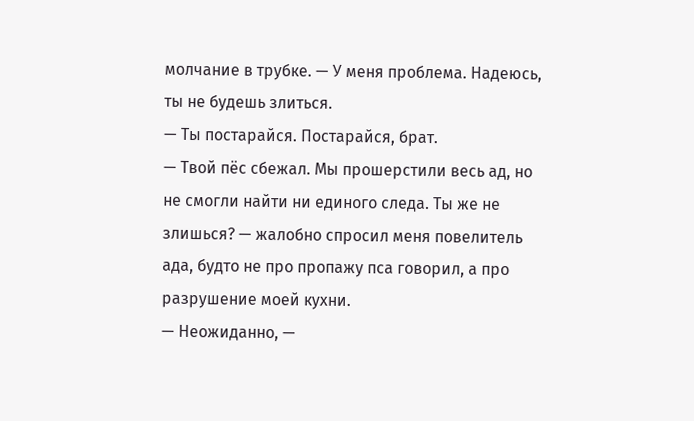молчание в трубке. — У меня проблема. Надеюсь, ты не будешь злиться.
— Ты постарайся. Постарайся, брат.
— Твой пёс сбежал. Мы прошерстили весь ад, но не смогли найти ни единого следа. Ты же не злишься? — жалобно спросил меня повелитель ада, будто не про пропажу пса говорил, а про разрушение моей кухни.
— Неожиданно, —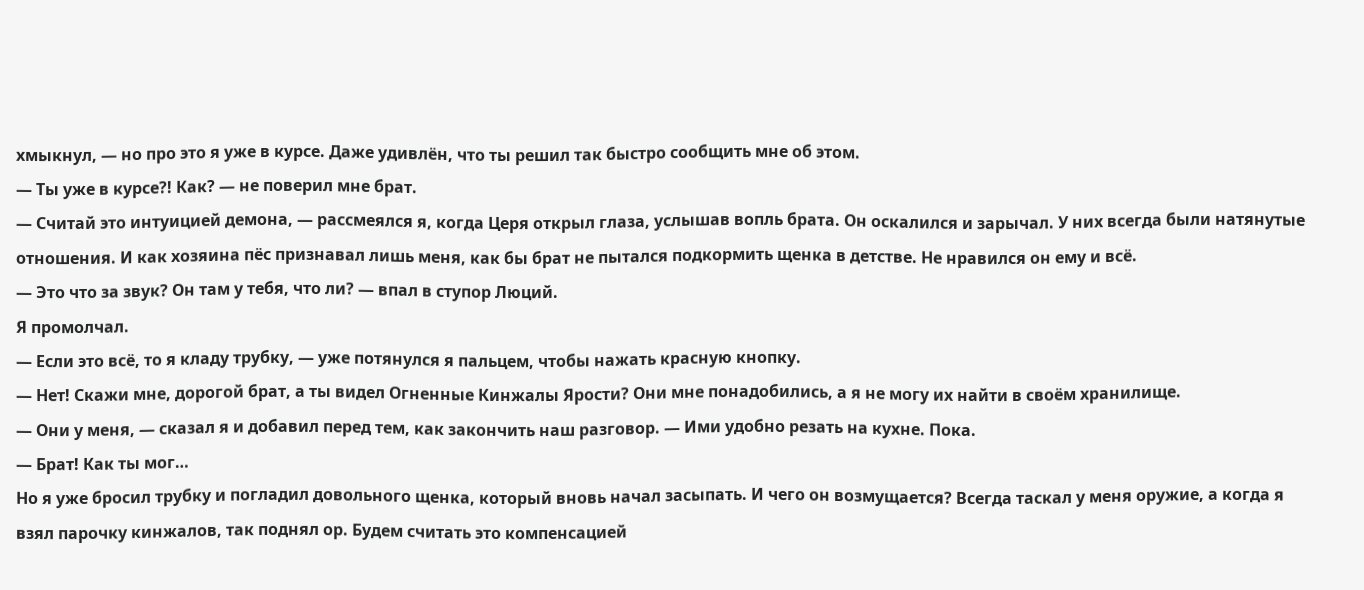хмыкнул, — но про это я уже в курсе. Даже удивлён, что ты решил так быстро сообщить мне об этом.
— Ты уже в курсе?! Как? — не поверил мне брат.
— Считай это интуицией демона, — рассмеялся я, когда Церя открыл глаза, услышав вопль брата. Он оскалился и зарычал. У них всегда были натянутые отношения. И как хозяина пёс признавал лишь меня, как бы брат не пытался подкормить щенка в детстве. Не нравился он ему и всё.
— Это что за звук? Он там у тебя, что ли? — впал в ступор Люций.
Я промолчал.
— Если это всё, то я кладу трубку, — уже потянулся я пальцем, чтобы нажать красную кнопку.
— Нет! Скажи мне, дорогой брат, а ты видел Огненные Кинжалы Ярости? Они мне понадобились, а я не могу их найти в своём хранилище.
— Они у меня, — сказал я и добавил перед тем, как закончить наш разговор. — Ими удобно резать на кухне. Пока.
— Брат! Как ты мог…
Но я уже бросил трубку и погладил довольного щенка, который вновь начал засыпать. И чего он возмущается? Всегда таскал у меня оружие, а когда я взял парочку кинжалов, так поднял ор. Будем считать это компенсацией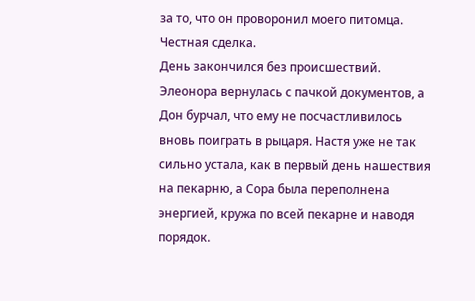за то, что он проворонил моего питомца. Честная сделка.
День закончился без происшествий. Элеонора вернулась с пачкой документов, а Дон бурчал, что ему не посчастливилось вновь поиграть в рыцаря. Настя уже не так сильно устала, как в первый день нашествия на пекарню, а Сора была переполнена энергией, кружа по всей пекарне и наводя порядок.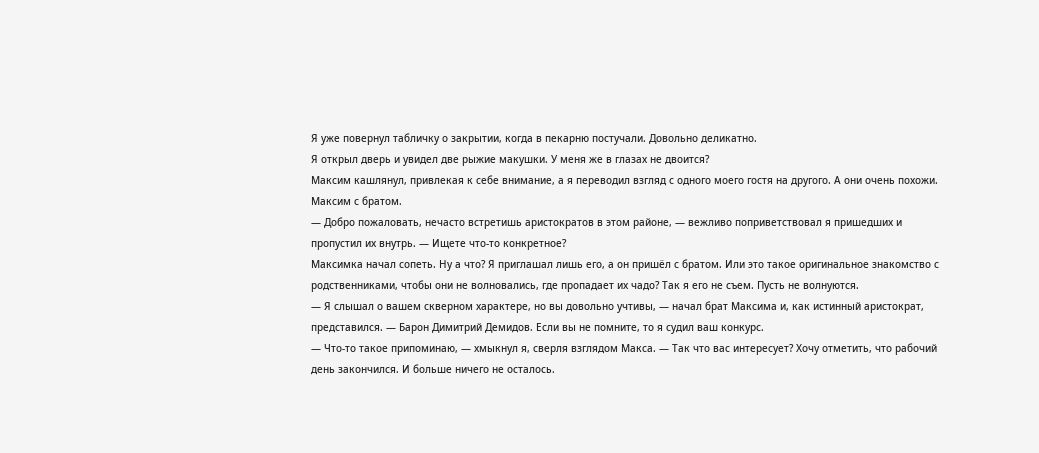Я уже повернул табличку о закрытии, когда в пекарню постучали. Довольно деликатно.
Я открыл дверь и увидел две рыжие макушки. У меня же в глазах не двоится?
Максим кашлянул, привлекая к себе внимание, а я переводил взгляд с одного моего гостя на другого. А они очень похожи. Максим с братом.
— Добро пожаловать, нечасто встретишь аристократов в этом районе, — вежливо поприветствовал я пришедших и пропустил их внутрь. — Ищете что-то конкретное?
Максимка начал сопеть. Ну а что? Я приглашал лишь его, а он пришёл с братом. Или это такое оригинальное знакомство с родственниками, чтобы они не волновались, где пропадает их чадо? Так я его не съем. Пусть не волнуются.
— Я слышал о вашем скверном характере, но вы довольно учтивы, — начал брат Максима и, как истинный аристократ, представился. — Барон Димитрий Демидов. Если вы не помните, то я судил ваш конкурс.
— Что-то такое припоминаю, — хмыкнул я, сверля взглядом Макса. — Так что вас интересует? Хочу отметить, что рабочий день закончился. И больше ничего не осталось.